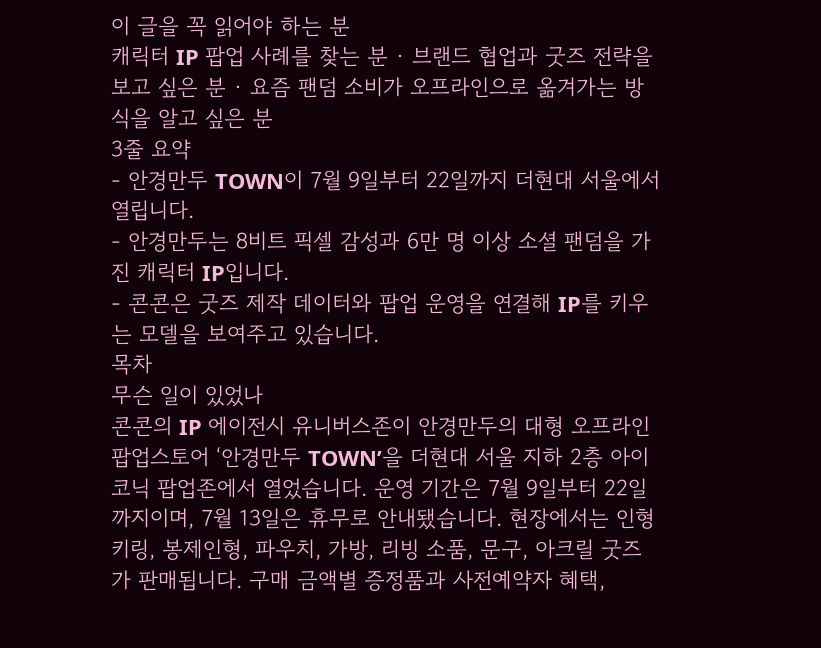이 글을 꼭 읽어야 하는 분
캐릭터 IP 팝업 사례를 찾는 분 · 브랜드 협업과 굿즈 전략을 보고 싶은 분 · 요즘 팬덤 소비가 오프라인으로 옮겨가는 방식을 알고 싶은 분
3줄 요약
- 안경만두 TOWN이 7월 9일부터 22일까지 더현대 서울에서 열립니다.
- 안경만두는 8비트 픽셀 감성과 6만 명 이상 소셜 팬덤을 가진 캐릭터 IP입니다.
- 콘콘은 굿즈 제작 데이터와 팝업 운영을 연결해 IP를 키우는 모델을 보여주고 있습니다.
목차
무슨 일이 있었나
콘콘의 IP 에이전시 유니버스존이 안경만두의 대형 오프라인 팝업스토어 ‘안경만두 TOWN’을 더현대 서울 지하 2층 아이코닉 팝업존에서 열었습니다. 운영 기간은 7월 9일부터 22일까지이며, 7월 13일은 휴무로 안내됐습니다. 현장에서는 인형키링, 봉제인형, 파우치, 가방, 리빙 소품, 문구, 아크릴 굿즈가 판매됩니다. 구매 금액별 증정품과 사전예약자 혜택,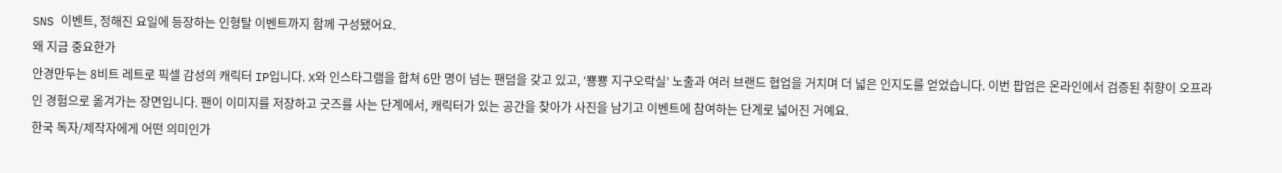SNS 이벤트, 정해진 요일에 등장하는 인형탈 이벤트까지 함께 구성됐어요.
왜 지금 중요한가
안경만두는 8비트 레트로 픽셀 감성의 캐릭터 IP입니다. X와 인스타그램을 합쳐 6만 명이 넘는 팬덤을 갖고 있고, ‘뿅뿅 지구오락실’ 노출과 여러 브랜드 협업을 거치며 더 넓은 인지도를 얻었습니다. 이번 팝업은 온라인에서 검증된 취향이 오프라인 경험으로 옮겨가는 장면입니다. 팬이 이미지를 저장하고 굿즈를 사는 단계에서, 캐릭터가 있는 공간을 찾아가 사진을 남기고 이벤트에 참여하는 단계로 넓어진 거예요.
한국 독자/제작자에게 어떤 의미인가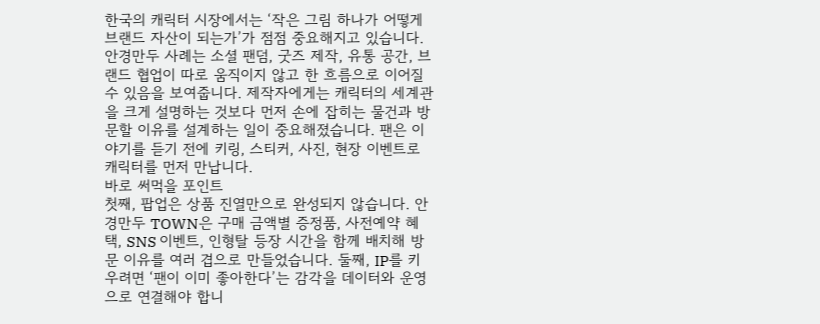한국의 캐릭터 시장에서는 ‘작은 그림 하나가 어떻게 브랜드 자산이 되는가’가 점점 중요해지고 있습니다. 안경만두 사례는 소셜 팬덤, 굿즈 제작, 유통 공간, 브랜드 협업이 따로 움직이지 않고 한 흐름으로 이어질 수 있음을 보여줍니다. 제작자에게는 캐릭터의 세계관을 크게 설명하는 것보다 먼저 손에 잡히는 물건과 방문할 이유를 설계하는 일이 중요해졌습니다. 팬은 이야기를 듣기 전에 키링, 스티커, 사진, 현장 이벤트로 캐릭터를 먼저 만납니다.
바로 써먹을 포인트
첫째, 팝업은 상품 진열만으로 완성되지 않습니다. 안경만두 TOWN은 구매 금액별 증정품, 사전예약 혜택, SNS 이벤트, 인형탈 등장 시간을 함께 배치해 방문 이유를 여러 겹으로 만들었습니다. 둘째, IP를 키우려면 ‘팬이 이미 좋아한다’는 감각을 데이터와 운영으로 연결해야 합니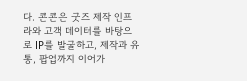다. 콘콘은 굿즈 제작 인프라와 고객 데이터를 바탕으로 IP를 발굴하고, 제작과 유통, 팝업까지 이어가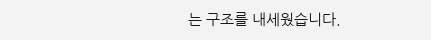는 구조를 내세웠습니다.